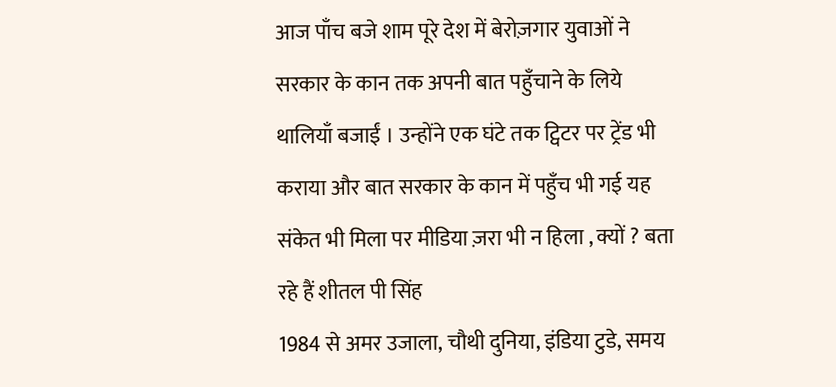आज पाँच बजे शाम पूरे देश में बेरोज़गार युवाओं ने सरकार के कान तक अपनी बात पहुँचाने के लिये थालियाँ बजाईं । उन्होंने एक घंटे तक ट्विटर पर ट्रेंड भी कराया और बात सरकार के कान में पहुँच भी गई यह संकेत भी मिला पर मीडिया ज़रा भी न हिला , क्यों ? बता रहे हैं शीतल पी सिंह
1984 से अमर उजाला, चौथी दुनिया, इंडिया टुडे, समय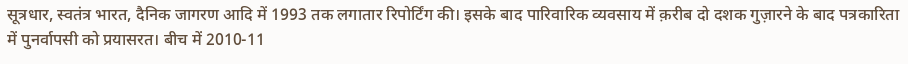सूत्रधार, स्वतंत्र भारत, दैनिक जागरण आदि में 1993 तक लगातार रिपोर्टिंग की। इसके बाद पारिवारिक व्यवसाय में क़रीब दो दशक गुज़ारने के बाद पत्रकारिता में पुनर्वापसी को प्रयासरत। बीच में 2010-11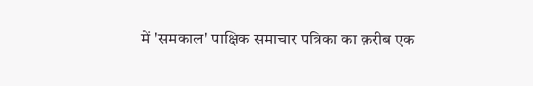में 'समकाल' पाक्षिक समाचार पत्रिका का क़रीब एक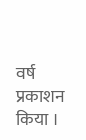वर्ष प्रकाशन किया ।